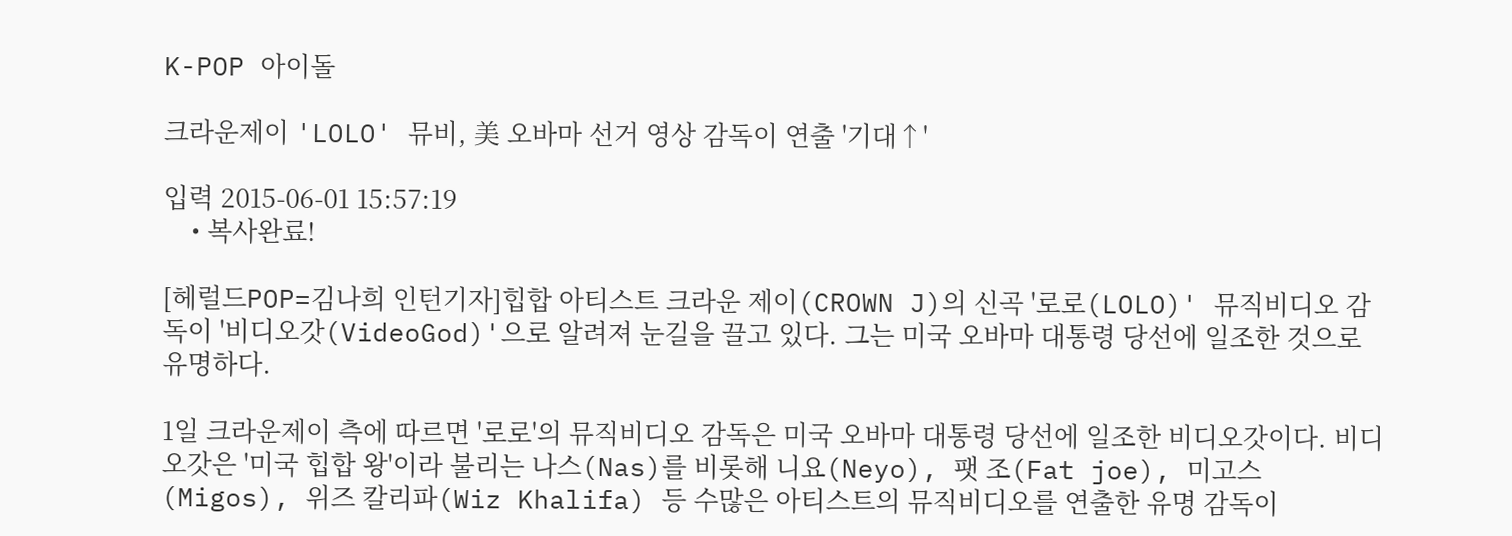K-POP 아이돌

크라운제이 'LOLO' 뮤비, 美 오바마 선거 영상 감독이 연출 '기대↑'

입력 2015-06-01 15:57:19
    • 복사완료!

[헤럴드POP=김나희 인턴기자]힙합 아티스트 크라운 제이(CROWN J)의 신곡 '로로(LOLO)' 뮤직비디오 감독이 '비디오갓(VideoGod)'으로 알려져 눈길을 끌고 있다. 그는 미국 오바마 대통령 당선에 일조한 것으로 유명하다.

1일 크라운제이 측에 따르면 '로로'의 뮤직비디오 감독은 미국 오바마 대통령 당선에 일조한 비디오갓이다. 비디오갓은 '미국 힙합 왕'이라 불리는 나스(Nas)를 비롯해 니요(Neyo), 팻 조(Fat joe), 미고스(Migos), 위즈 칼리파(Wiz Khalifa) 등 수많은 아티스트의 뮤직비디오를 연출한 유명 감독이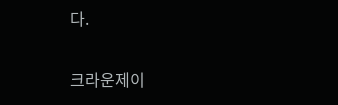다.

크라운제이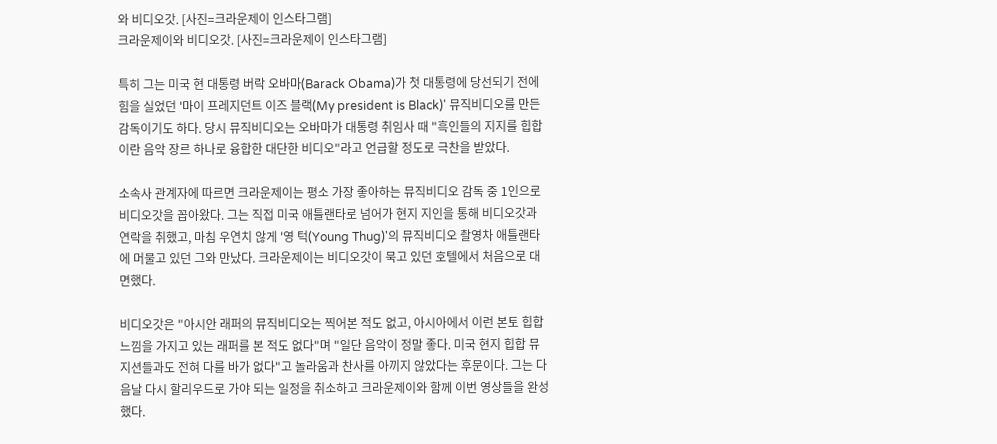와 비디오갓. [사진=크라운제이 인스타그램]
크라운제이와 비디오갓. [사진=크라운제이 인스타그램]

특히 그는 미국 현 대통령 버락 오바마(Barack Obama)가 첫 대통령에 당선되기 전에 힘을 실었던 '마이 프레지던트 이즈 블랙(My president is Black)' 뮤직비디오를 만든 감독이기도 하다. 당시 뮤직비디오는 오바마가 대통령 취임사 때 "흑인들의 지지를 힙합이란 음악 장르 하나로 융합한 대단한 비디오"라고 언급할 정도로 극찬을 받았다.

소속사 관계자에 따르면 크라운제이는 평소 가장 좋아하는 뮤직비디오 감독 중 1인으로 비디오갓을 꼽아왔다. 그는 직접 미국 애틀랜타로 넘어가 현지 지인을 통해 비디오갓과 연락을 취했고, 마침 우연치 않게 '영 턱(Young Thug)'의 뮤직비디오 촬영차 애틀랜타에 머물고 있던 그와 만났다. 크라운제이는 비디오갓이 묵고 있던 호텔에서 처음으로 대면했다.

비디오갓은 "아시안 래퍼의 뮤직비디오는 찍어본 적도 없고, 아시아에서 이런 본토 힙합 느낌을 가지고 있는 래퍼를 본 적도 없다"며 "일단 음악이 정말 좋다. 미국 현지 힙합 뮤지션들과도 전혀 다를 바가 없다"고 놀라움과 찬사를 아끼지 않았다는 후문이다. 그는 다음날 다시 할리우드로 가야 되는 일정을 취소하고 크라운제이와 함께 이번 영상들을 완성했다.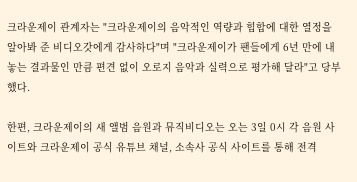크라운제이 관계자는 "크라운제이의 음악적인 역량과 힙합에 대한 열정을 알아봐 준 비디오갓에게 감사하다"며 "크라운제이가 팬들에게 6년 만에 내놓는 결과물인 만큼 편견 없이 오로지 음악과 실력으로 평가해 달라"고 당부했다.

한편, 크라운제이의 새 앨범 음원과 뮤직비디오는 오는 3일 0시 각 음원 사이트와 크라운제이 공식 유튜브 채널, 소속사 공식 사이트를 통해 전격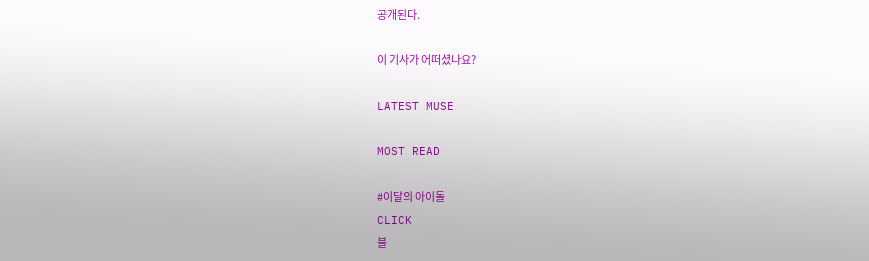공개된다.

이 기사가 어떠셨나요?

LATEST MUSE

MOST READ

#이달의 아이돌
CLICK
블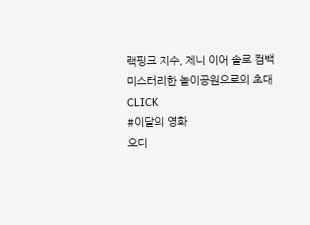랙핑크 지수, 제니 이어 솔로 컴백
미스터리한 놀이공원으로의 초대
CLICK
#이달의 영화
오디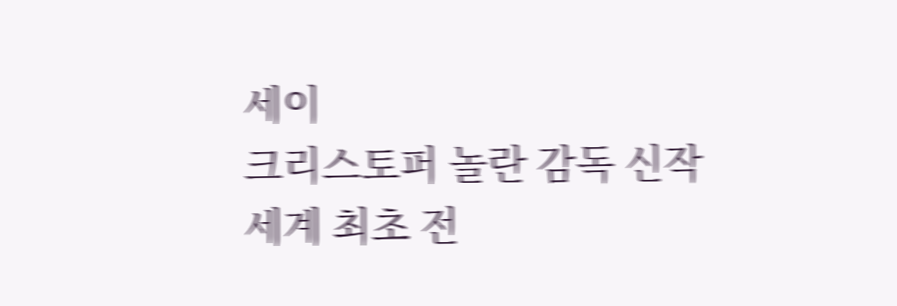세이
크리스토퍼 놀란 감독 신작
세계 최초 전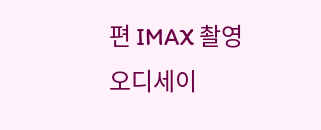편 IMAX 촬영
오디세이